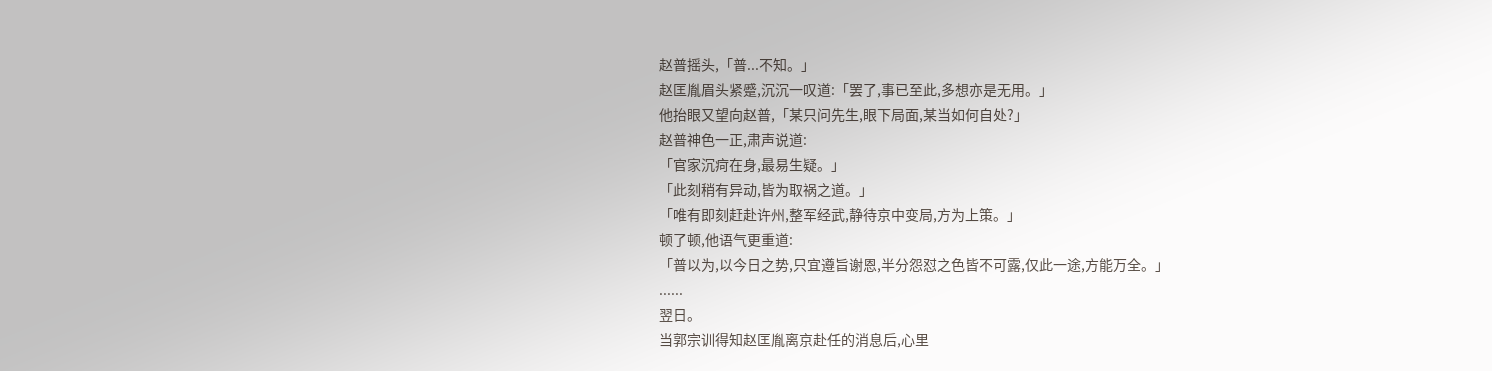赵普摇头,「普...不知。」
赵匡胤眉头紧蹙,沉沉一叹道:「罢了,事已至此,多想亦是无用。」
他抬眼又望向赵普,「某只问先生,眼下局面,某当如何自处?」
赵普神色一正,肃声说道:
「官家沉疴在身,最易生疑。」
「此刻稍有异动,皆为取祸之道。」
「唯有即刻赶赴许州,整军经武,静待京中变局,方为上策。」
顿了顿,他语气更重道:
「普以为,以今日之势,只宜遵旨谢恩,半分怨怼之色皆不可露,仅此一途,方能万全。」
......
翌日。
当郭宗训得知赵匡胤离京赴任的消息后,心里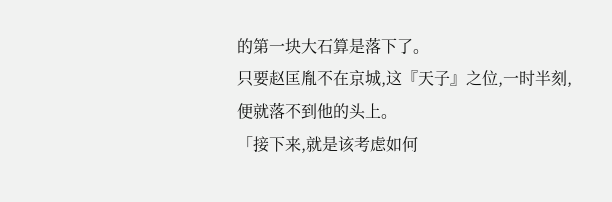的第一块大石算是落下了。
只要赵匡胤不在京城,这『天子』之位,一时半刻,便就落不到他的头上。
「接下来,就是该考虑如何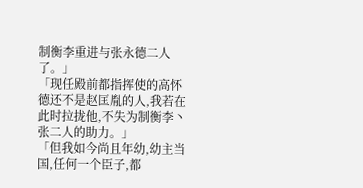制衡李重进与张永德二人了。」
「现任殿前都指挥使的高怀德还不是赵匡胤的人,我若在此时拉拢他,不失为制衡李丶张二人的助力。」
「但我如今尚且年幼,幼主当国,任何一个臣子,都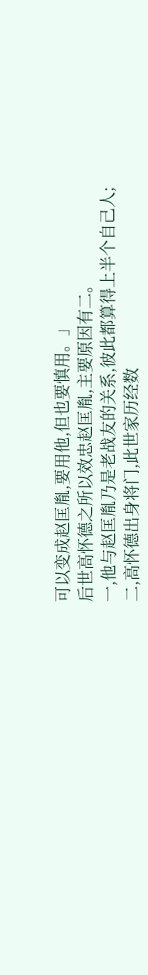可以变成赵匡胤,要用他,但也要慎用。」
后世高怀德之所以效忠赵匡胤,主要原因有二。
一,他与赵匡胤乃是老战友的关系,彼此都算得上半个自己人;
二,高怀德出身将门,此世家历经数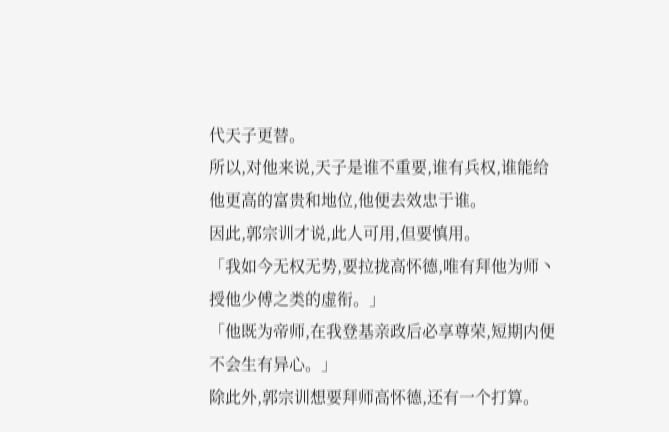代天子更替。
所以,对他来说,天子是谁不重要,谁有兵权,谁能给他更高的富贵和地位,他便去效忠于谁。
因此,郭宗训才说,此人可用,但要慎用。
「我如今无权无势,要拉拢高怀德,唯有拜他为师丶授他少傅之类的虚衔。」
「他既为帝师,在我登基亲政后必享尊荣,短期内便不会生有异心。」
除此外,郭宗训想要拜师高怀德,还有一个打算。